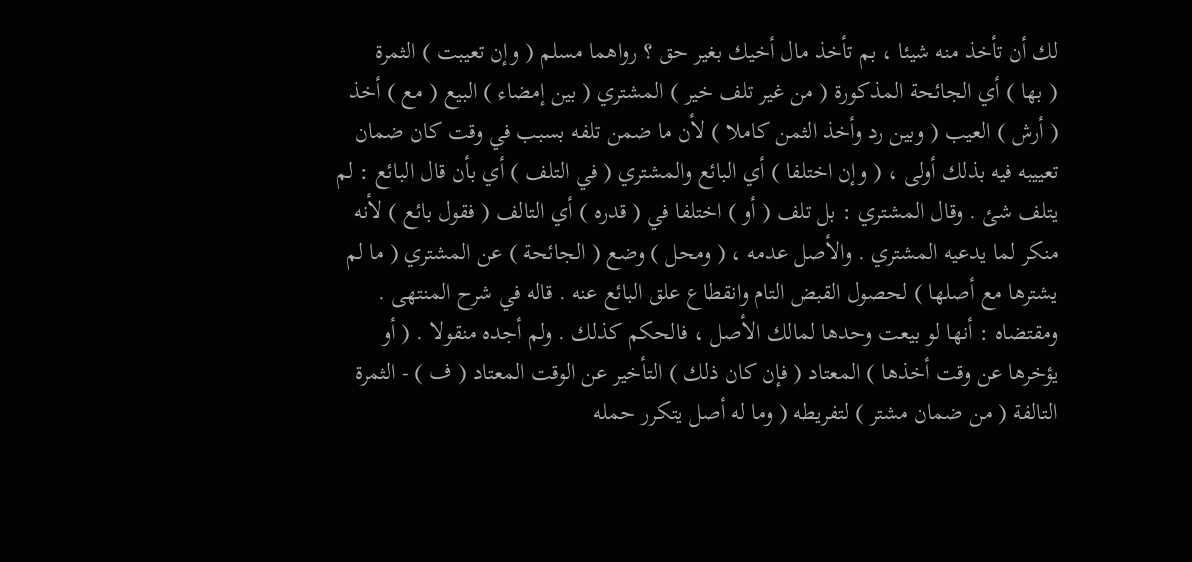لك أن تأخذ منه شيئا ، بم تأخذ مال أخيك بغير حق ؟ رواهما مسلم ( وإن تعيبت ) الثمرة
( بها ) أي الجائحة المذكورة ( من غير تلف خير ) المشتري ( بين إمضاء ) البيع ( مع ) أخذ
( أرش ) العيب ( وبين رد وأخذ الثمن كاملا ) لأن ما ضمن تلفه بسبب في وقت كان ضمان
تعييبه فيه بذلك أولى ، ( وإن اختلفا ) أي البائع والمشتري ( في التلف ) أي بأن قال البائع : لم
يتلف شئ . وقال المشتري : بل تلف ( أو ) اختلفا في ( قدره ) أي التالف ( فقول بائع ) لأنه
منكر لما يدعيه المشتري . والأصل عدمه ، ( ومحل ) وضع ( الجائحة ) عن المشتري ( ما لم
يشترها مع أصلها ) لحصول القبض التام وانقطاع علق البائع عنه . قاله في شرح المنتهى .
ومقتضاه : أنها لو بيعت وحدها لمالك الأصل ، فالحكم كذلك . ولم أجده منقولا . ( أو
يؤخرها عن وقت أخذها ) المعتاد ( فإن كان ذلك ) التأخير عن الوقت المعتاد ( ف ) - الثمرة
التالفة ( من ضمان مشتر ) لتفريطه ( وما له أصل يتكرر حمله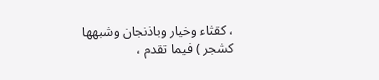، كقثاء وخيار وباذنجان وشبهها
كشجر ) فيما تقدم ،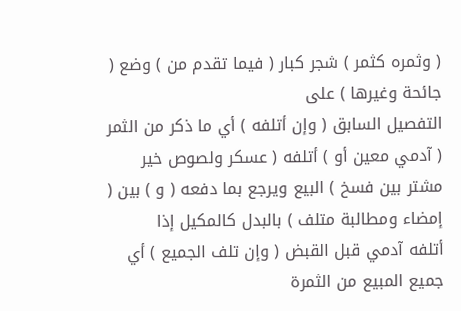( وثمره كثمر ) شجر كبار ( فيما تقدم من ) وضع ( جائحة وغيرها ) على
التفصيل السابق ( وإن أتلفه ) أي ما ذكر من الثمر ( آدمي معين أو ) أتلفه ( عسكر ولصوص خير
مشتر بين فسخ ) البيع ويرجع بما دفعه ( و ) بين ( إمضاء ومطالبة متلف ) بالبدل كالمكيل إذا
أتلفه آدمي قبل القبض ( وإن تلف الجميع ) أي جميع المبيع من الثمرة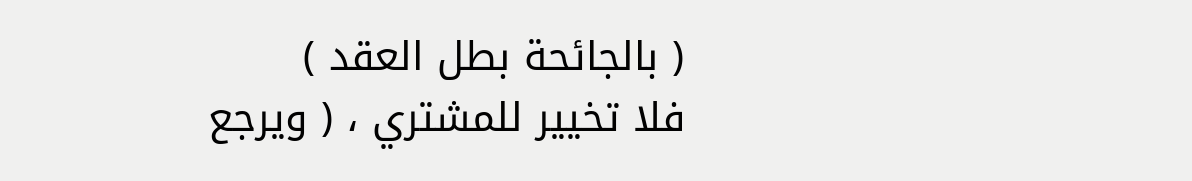( بالجائحة بطل العقد )
فلا تخيير للمشتري ، ( ويرجع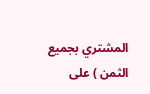المشتري بجميع الثمن ) على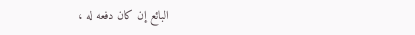البائع إن كان دفعه له ،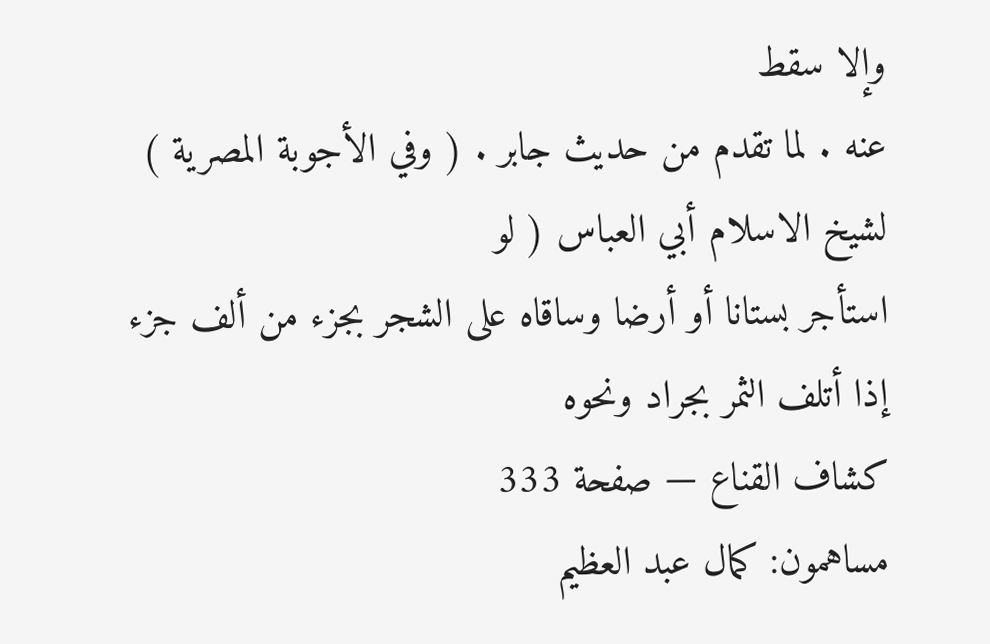وإلا سقط
عنه . لما تقدم من حديث جابر . ( وفي الأجوبة المصرية ) لشيخ الاسلام أبي العباس ( لو
استأجر بستانا أو أرضا وساقاه على الشجر بجزء من ألف جزء إذا أتلف الثمر بجراد ونحوه
كشاف القناع — صفحة 333
مساهمون: كمال عبد العظيم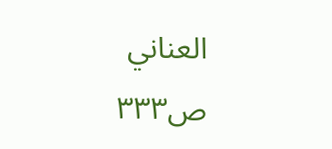العناني
ص٣٣٣